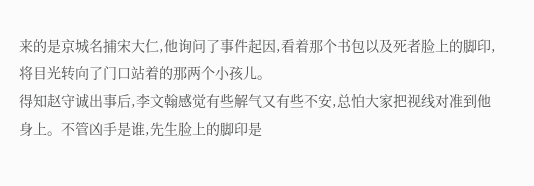来的是京城名捕宋大仁,他询问了事件起因,看着那个书包以及死者脸上的脚印,将目光转向了门口站着的那两个小孩儿。
得知赵守诚出事后,李文翰感觉有些解气又有些不安,总怕大家把视线对准到他身上。不管凶手是谁,先生脸上的脚印是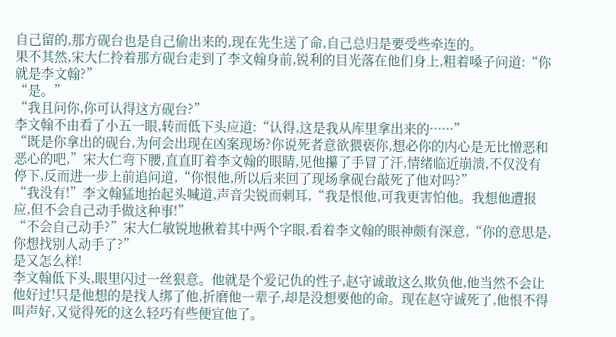自己留的,那方砚台也是自己偷出来的,现在先生送了命,自己总归是要受些牵连的。
果不其然,宋大仁拎着那方砚台走到了李文翰身前,锐利的目光落在他们身上,粗着嗓子问道:“你就是李文翰?”
“是。”
“我且问你,你可认得这方砚台?”
李文翰不由看了小五一眼,转而低下头应道:“认得,这是我从库里拿出来的······”
“既是你拿出的砚台,为何会出现在凶案现场?你说死者意欲猥亵你,想必你的内心是无比憎恶和恶心的吧,”宋大仁弯下腰,直直盯着李文翰的眼睛,见他攥了手冒了汗,情绪临近崩溃,不仅没有停下,反而进一步上前追问道,“你恨他,所以后来回了现场拿砚台敲死了他对吗?”
“我没有!”李文翰猛地抬起头喊道,声音尖锐而刺耳,“我是恨他,可我更害怕他。我想他遭报应,但不会自己动手做这种事!”
“不会自己动手?”宋大仁敏锐地揪着其中两个字眼,看着李文翰的眼神颇有深意,“你的意思是,你想找别人动手了?”
是又怎么样!
李文翰低下头,眼里闪过一丝狠意。他就是个爱记仇的性子,赵守诚敢这么欺负他,他当然不会让他好过!只是他想的是找人绑了他,折磨他一辈子,却是没想要他的命。现在赵守诚死了,他恨不得叫声好,又觉得死的这么轻巧有些便宜他了。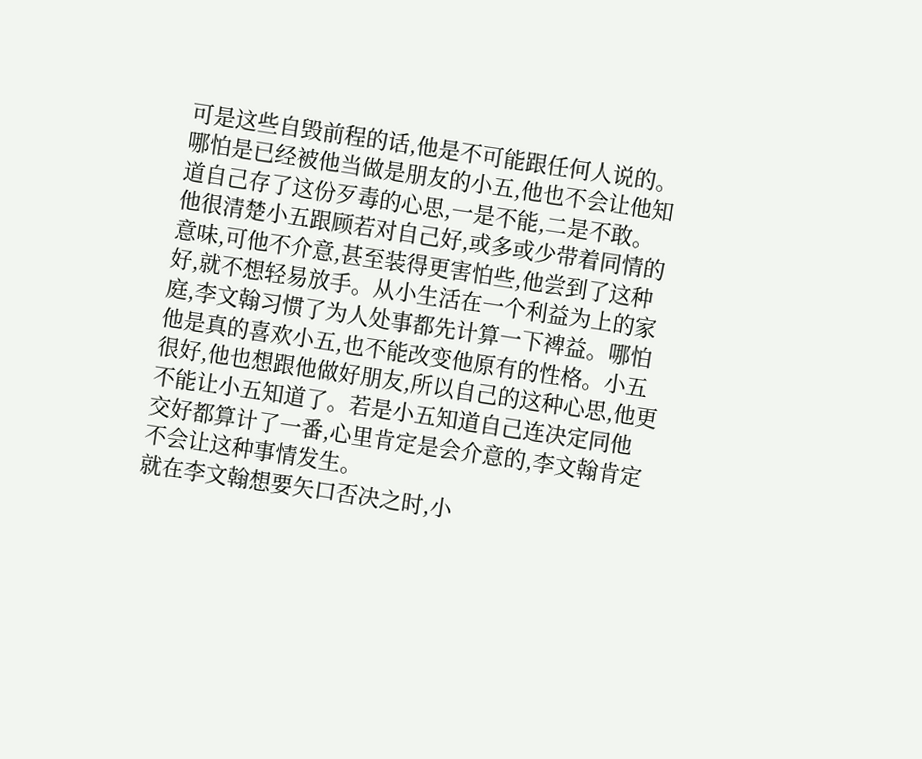可是这些自毁前程的话,他是不可能跟任何人说的。哪怕是已经被他当做是朋友的小五,他也不会让他知道自己存了这份歹毒的心思,一是不能,二是不敢。
他很清楚小五跟顾若对自己好,或多或少带着同情的意味,可他不介意,甚至装得更害怕些,他尝到了这种好,就不想轻易放手。从小生活在一个利益为上的家庭,李文翰习惯了为人处事都先计算一下裨益。哪怕他是真的喜欢小五,也不能改变他原有的性格。小五很好,他也想跟他做好朋友,所以自己的这种心思,他更不能让小五知道了。若是小五知道自己连决定同他交好都算计了一番,心里肯定是会介意的,李文翰肯定不会让这种事情发生。
就在李文翰想要矢口否决之时,小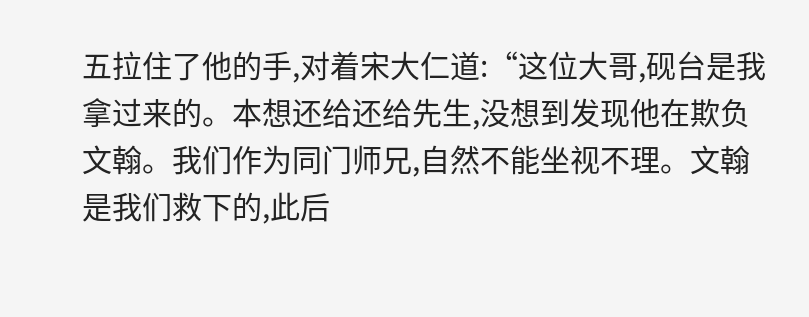五拉住了他的手,对着宋大仁道:“这位大哥,砚台是我拿过来的。本想还给还给先生,没想到发现他在欺负文翰。我们作为同门师兄,自然不能坐视不理。文翰是我们救下的,此后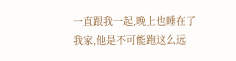一直跟我一起,晚上也睡在了我家,他是不可能跑这么远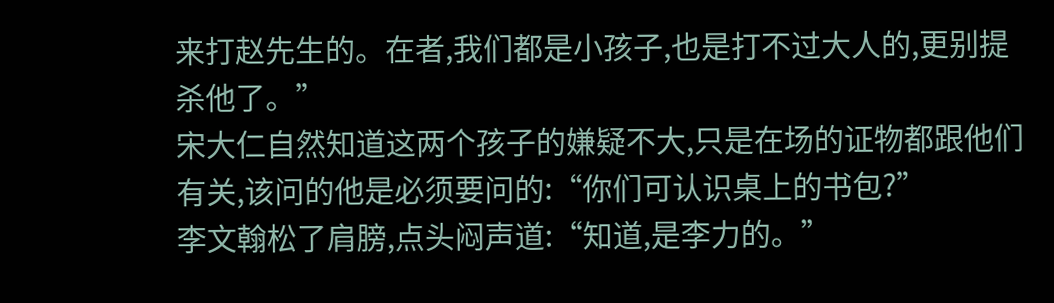来打赵先生的。在者,我们都是小孩子,也是打不过大人的,更别提杀他了。”
宋大仁自然知道这两个孩子的嫌疑不大,只是在场的证物都跟他们有关,该问的他是必须要问的:“你们可认识桌上的书包?”
李文翰松了肩膀,点头闷声道:“知道,是李力的。”